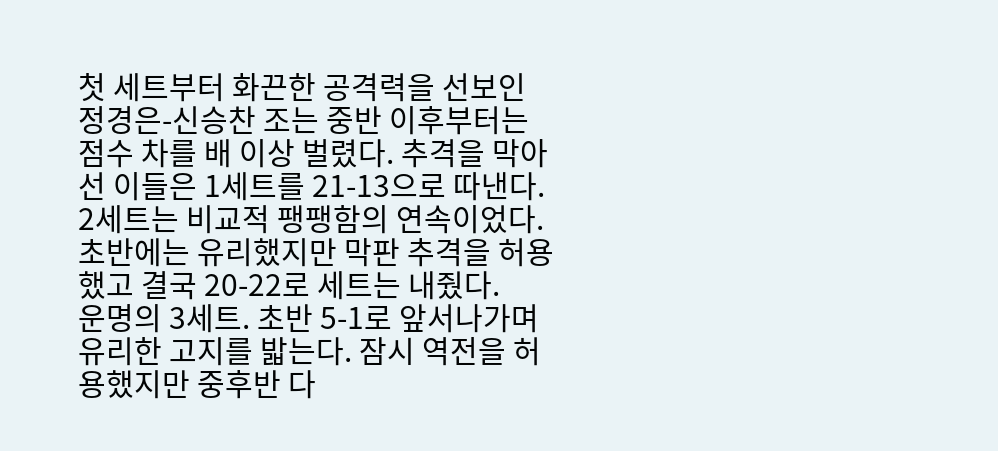첫 세트부터 화끈한 공격력을 선보인 정경은-신승찬 조는 중반 이후부터는 점수 차를 배 이상 벌렸다. 추격을 막아선 이들은 1세트를 21-13으로 따낸다. 2세트는 비교적 팽팽함의 연속이었다. 초반에는 유리했지만 막판 추격을 허용했고 결국 20-22로 세트는 내줬다.
운명의 3세트. 초반 5-1로 앞서나가며 유리한 고지를 밟는다. 잠시 역전을 허용했지만 중후반 다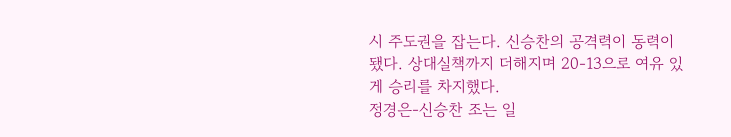시 주도권을 잡는다. 신승찬의 공격력이 동력이 됐다. 상대실책까지 더해지며 20-13으로 여유 있게 승리를 차지했다.
정경은-신승찬 조는 일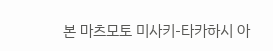본 마츠모토 미사키-타카하시 아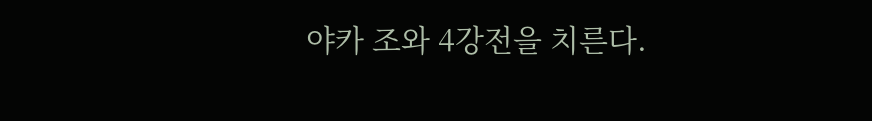야카 조와 4강전을 치른다.